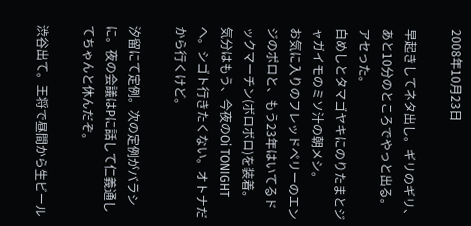2008年10月23日

早起きしてネタ出し。ギリのギリ、あと10分のところでやっと出る。アセった。
白めしとタマゴヤキにのりたまとジャガイモのミソ汁の朝メシ。
お気に入りのフレッドペリーのエンジのポロと、もう23年はいてるドックマーチン(ボロボロ)を装着。
気分はもう、今夜のOi TONIGHTへ。シゴト行きたくない。オトナだから行くけど。

汐留にて定例。次の定例がバラシに。夜の会議はPに話して仁義通してちゃんと休んだぞ。

渋谷出て。王将で昼間から生ビール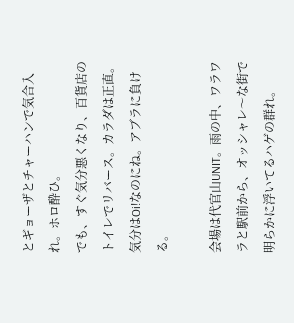とギョーザとチャーハンで気合入れ。ホロ酔ひ。
でも、すぐ気分悪くなり、百貨店のトイレでリバース。カラダは正直。気分はOi!なのにね。アブラに負ける。

会場は代官山UNIT。雨の中、ワラワラと駅前から、オッシャレ〜な街で明らかに浮いてるハゲの群れ。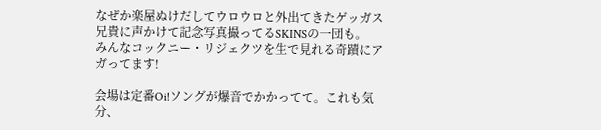なぜか楽屋ぬけだしてウロウロと外出てきたゲッガス兄貴に声かけて記念写真撮ってるSKINSの一団も。
みんなコックニー・リジェクツを生で見れる奇蹟にアガってます!

会場は定番Oi!ソングが爆音でかかってて。これも気分、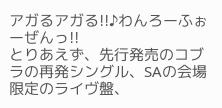アガるアガる!!♪わんろーふぉーぜんっ!!
とりあえず、先行発売のコブラの再発シングル、SAの会場限定のライヴ盤、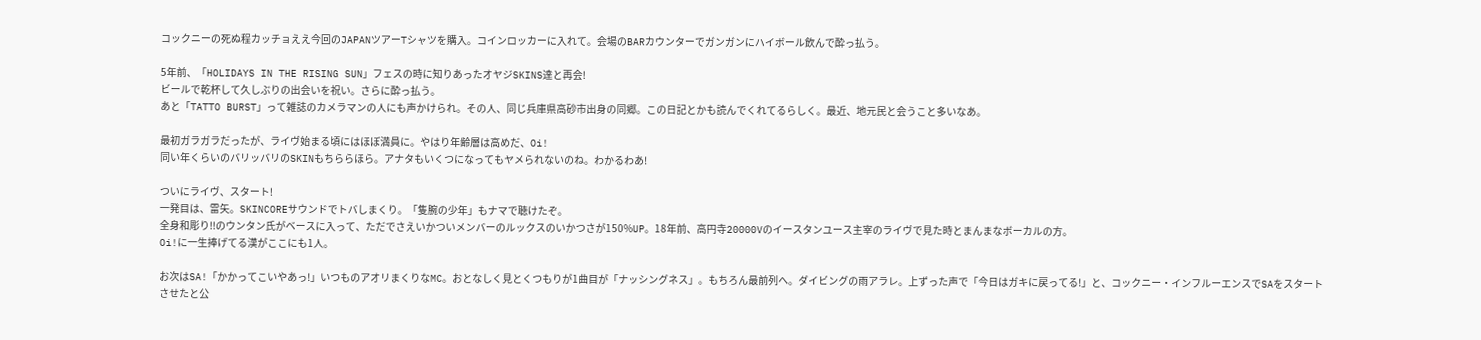コックニーの死ぬ程カッチョええ今回のJAPANツアーTシャツを購入。コインロッカーに入れて。会場のBARカウンターでガンガンにハイボール飲んで酔っ払う。

5年前、「HOLIDAYS IN THE RISING SUN」フェスの時に知りあったオヤジSKINS達と再会!
ビールで乾杯して久しぶりの出会いを祝い。さらに酔っ払う。
あと「TATTO BURST」って雑誌のカメラマンの人にも声かけられ。その人、同じ兵庫県高砂市出身の同郷。この日記とかも読んでくれてるらしく。最近、地元民と会うこと多いなあ。

最初ガラガラだったが、ライヴ始まる頃にはほぼ満員に。やはり年齢層は高めだ、Oi!
同い年くらいのバリッバリのSKINもちららほら。アナタもいくつになってもヤメられないのね。わかるわあ!

ついにライヴ、スタート!
一発目は、雷矢。SKINCOREサウンドでトバしまくり。「隻腕の少年」もナマで聴けたぞ。
全身和彫り!!のウンタン氏がベースに入って、ただでさえいかついメンバーのルックスのいかつさが150%UP。18年前、高円寺20000Vのイースタンユース主宰のライヴで見た時とまんまなボーカルの方。
Oi!に一生捧げてる漢がここにも1人。

お次はSA!「かかってこいやあっ!」いつものアオリまくりなMC。おとなしく見とくつもりが1曲目が「ナッシングネス」。もちろん最前列へ。ダイビングの雨アラレ。上ずった声で「今日はガキに戻ってる!」と、コックニー・インフルーエンスでSAをスタートさせたと公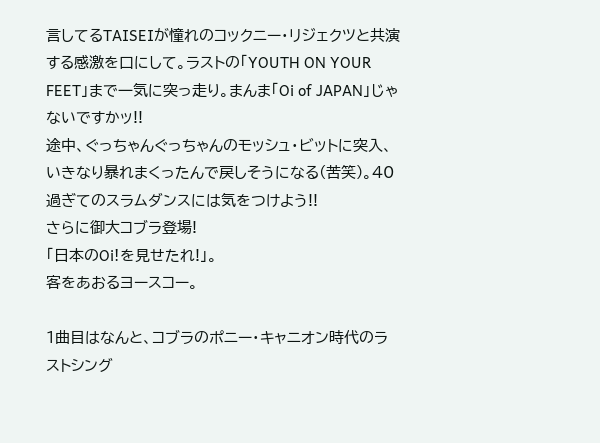言してるTAISEIが憧れのコックニー・リジェクツと共演する感激を口にして。ラストの「YOUTH ON YOUR FEET」まで一気に突っ走り。まんま「Oi of JAPAN」じゃないですかッ!!
途中、ぐっちゃんぐっちゃんのモッシュ・ビットに突入、いきなり暴れまくったんで戻しそうになる(苦笑)。40過ぎてのスラムダンスには気をつけよう!!
さらに御大コブラ登場!
「日本のOi!を見せたれ!」。
客をあおるヨースコー。

1曲目はなんと、コブラのポニー・キャニオン時代のラストシング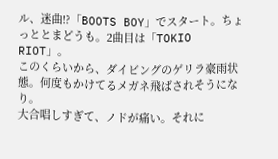ル、迷曲!?「BOOTS BOY」でスタート。ちょっととまどうも。2曲目は「TOKIO RIOT」。
このくらいから、ダイビングのゲリラ豪雨状態。何度もかけてるメガネ飛ばされそうになり。
大合唱しすぎて、ノドが痛い。それに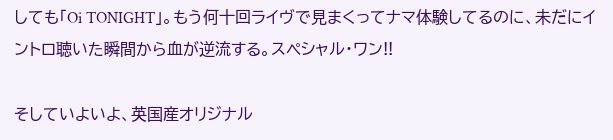しても「Oi TONIGHT」。もう何十回ライヴで見まくってナマ体験してるのに、未だにイントロ聴いた瞬間から血が逆流する。スペシャル・ワン!!

そしていよいよ、英国産オリジナル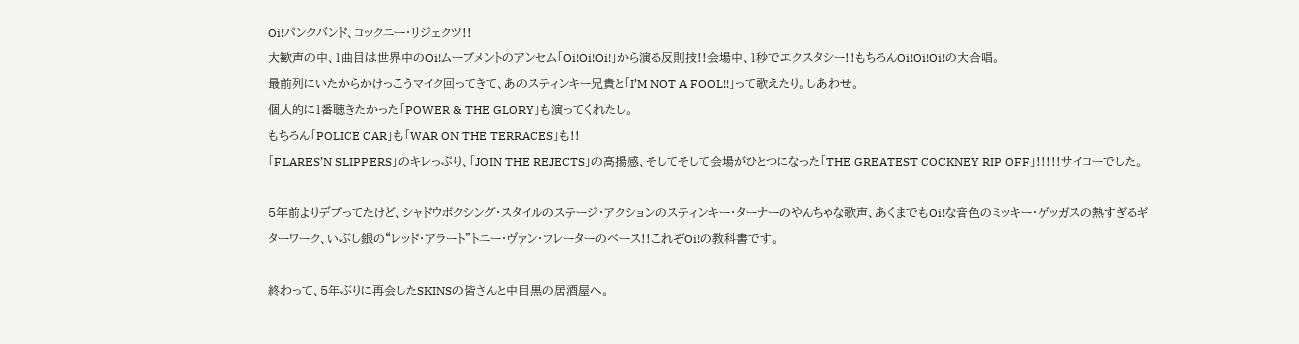Oi!パンクバンド、コックニー・リジェクツ!!
大歓声の中、1曲目は世界中のOi!ムーブメントのアンセム「Oi!Oi!Oi!」から演る反則技!!会場中、1秒でエクスタシー!!もちろんOi!Oi!Oi!の大合唱。
最前列にいたからかけっこうマイク回ってきて、あのスティンキー兄貴と「I’M NOT A FOOL!!」って歌えたり。しあわせ。
個人的に1番聴きたかった「POWER & THE GLORY」も演ってくれたし。
もちろん「POLICE CAR」も「WAR ON THE TERRACES」も!!
「FLARES’N SLIPPERS」のキレっぷり、「JOIN THE REJECTS」の高揚感、そしてそして会場がひとつになった「THE GREATEST COCKNEY RIP OFF」!!!!!サイコーでした。

5年前よりデブってたけど、シャドウボクシング・スタイルのステージ・アクションのスティンキー・ターナーのやんちゃな歌声、あくまでもOi!な音色のミッキー・ゲッガスの熱すぎるギターワーク、いぶし銀の“レッド・アラート”トニー・ヴァン・フレーターのベース!!これぞOi!の教科書です。

終わって、5年ぶりに再会したSKINSの皆さんと中目黒の居酒屋へ。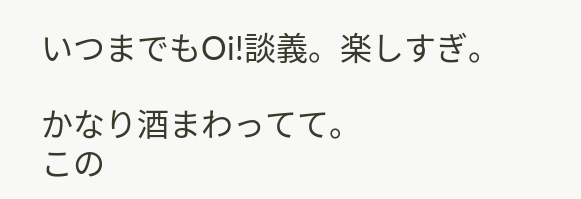いつまでもOi!談義。楽しすぎ。

かなり酒まわってて。
この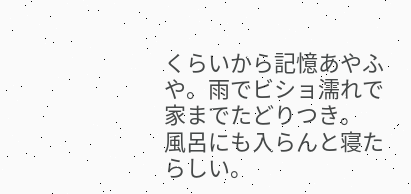くらいから記憶あやふや。雨でビショ濡れで家までたどりつき。
風呂にも入らんと寝たらしい。